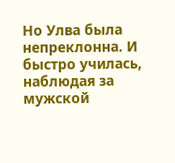Но Улва была непреклонна. И быстро училась, наблюдая за мужской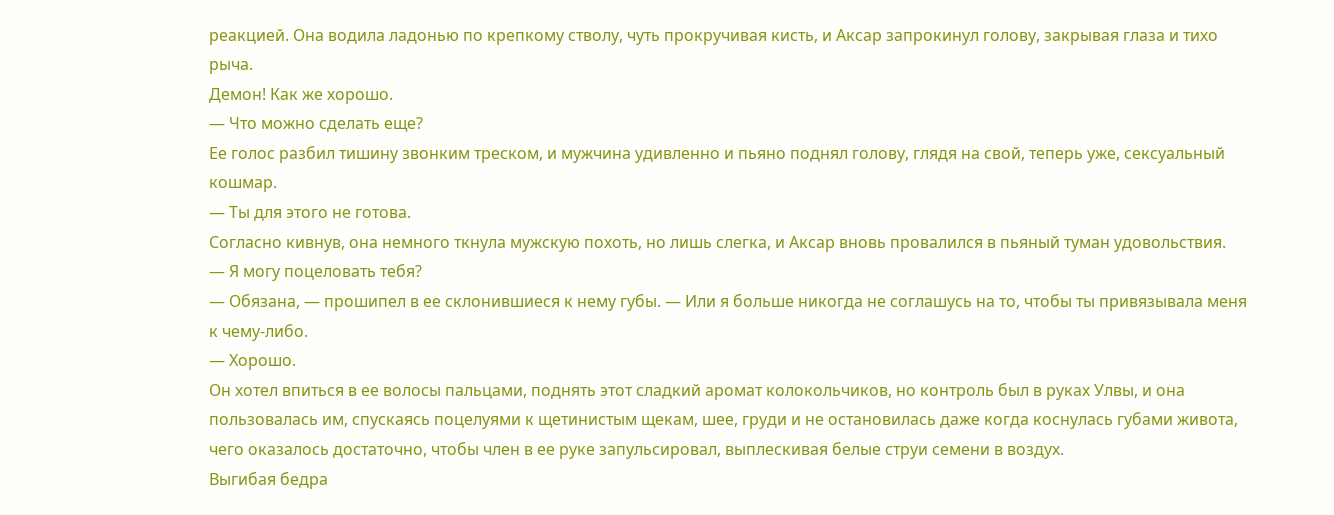реакцией. Она водила ладонью по крепкому стволу, чуть прокручивая кисть, и Аксар запрокинул голову, закрывая глаза и тихо рыча.
Демон! Как же хорошо.
— Что можно сделать еще?
Ее голос разбил тишину звонким треском, и мужчина удивленно и пьяно поднял голову, глядя на свой, теперь уже, сексуальный кошмар.
— Ты для этого не готова.
Согласно кивнув, она немного ткнула мужскую похоть, но лишь слегка, и Аксар вновь провалился в пьяный туман удовольствия.
— Я могу поцеловать тебя?
— Обязана, — прошипел в ее склонившиеся к нему губы. — Или я больше никогда не соглашусь на то, чтобы ты привязывала меня к чему-либо.
— Хорошо.
Он хотел впиться в ее волосы пальцами, поднять этот сладкий аромат колокольчиков, но контроль был в руках Улвы, и она пользовалась им, спускаясь поцелуями к щетинистым щекам, шее, груди и не остановилась даже когда коснулась губами живота, чего оказалось достаточно, чтобы член в ее руке запульсировал, выплескивая белые струи семени в воздух.
Выгибая бедра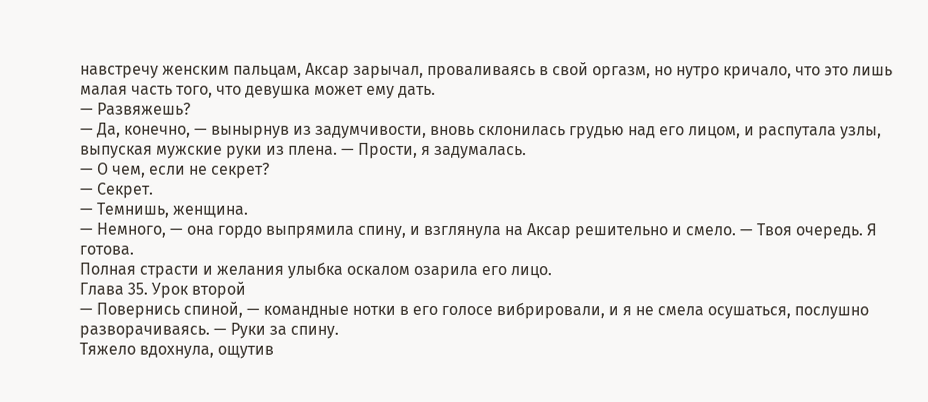навстречу женским пальцам, Аксар зарычал, проваливаясь в свой оргазм, но нутро кричало, что это лишь малая часть того, что девушка может ему дать.
— Развяжешь?
— Да, конечно, — вынырнув из задумчивости, вновь склонилась грудью над его лицом, и распутала узлы, выпуская мужские руки из плена. — Прости, я задумалась.
— О чем, если не секрет?
— Секрет.
— Темнишь, женщина.
— Немного, — она гордо выпрямила спину, и взглянула на Аксар решительно и смело. — Твоя очередь. Я готова.
Полная страсти и желания улыбка оскалом озарила его лицо.
Глава 35. Урок второй
— Повернись спиной, — командные нотки в его голосе вибрировали, и я не смела осушаться, послушно разворачиваясь. — Руки за спину.
Тяжело вдохнула, ощутив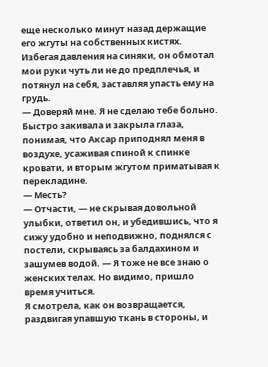еще несколько минут назад держащие его жгуты на собственных кистях. Избегая давления на синяки, он обмотал мои руки чуть ли не до предплечья, и потянул на себя, заставляя упасть ему на грудь.
— Доверяй мне. Я не сделаю тебе больно.
Быстро закивала и закрыла глаза, понимая, что Аксар приподнял меня в воздухе, усаживая спиной к спинке кровати, и вторым жгутом приматывая к перекладине.
— Месть?
— Отчасти, — не скрывая довольной улыбки, ответил он, и убедившись, что я сижу удобно и неподвижно, поднялся с постели, скрываясь за балдахином и зашумев водой. — Я тоже не все знаю о женских телах. Но видимо, пришло время учиться.
Я смотрела, как он возвращается, раздвигая упавшую ткань в стороны, и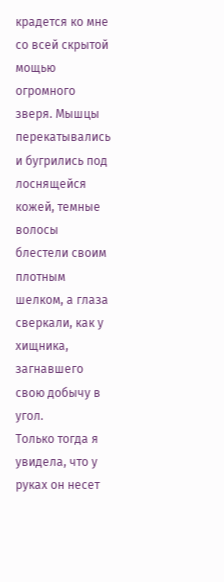крадется ко мне со всей скрытой мощью огромного зверя. Мышцы перекатывались и бугрились под лоснящейся кожей, темные волосы блестели своим плотным шелком, а глаза сверкали, как у хищника, загнавшего свою добычу в угол.
Только тогда я увидела, что у руках он несет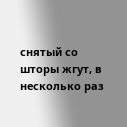снятый со шторы жгут, в несколько раз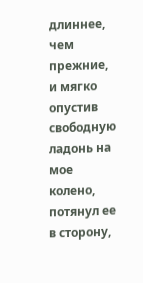длиннее, чем прежние, и мягко опустив свободную ладонь на мое колено, потянул ее в сторону,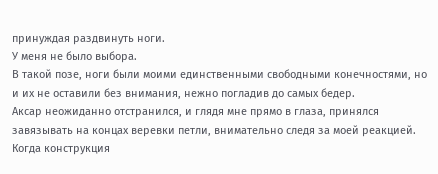принуждая раздвинуть ноги.
У меня не было выбора.
В такой позе, ноги были моими единственными свободными конечностями, но и их не оставили без внимания, нежно погладив до самых бедер.
Аксар неожиданно отстранился, и глядя мне прямо в глаза, принялся завязывать на концах веревки петли, внимательно следя за моей реакцией. Когда конструкция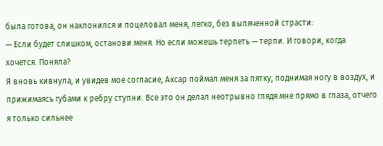была готова, он наклонился и поцеловал меня, легко, без выпяченной страсти:
— Если будет слишком, останови меня. Но если можешь терпеть — терпи. И говори, когда хочется. Поняла?
Я вновь кивнула, и увидев мое согласие, Аксар поймал меня за пятку, поднимая ногу в воздух, и прижимаясь губами к ребру ступни. Все это он делал неотрывно глядя мне прямо в глаза, отчего я только сильнее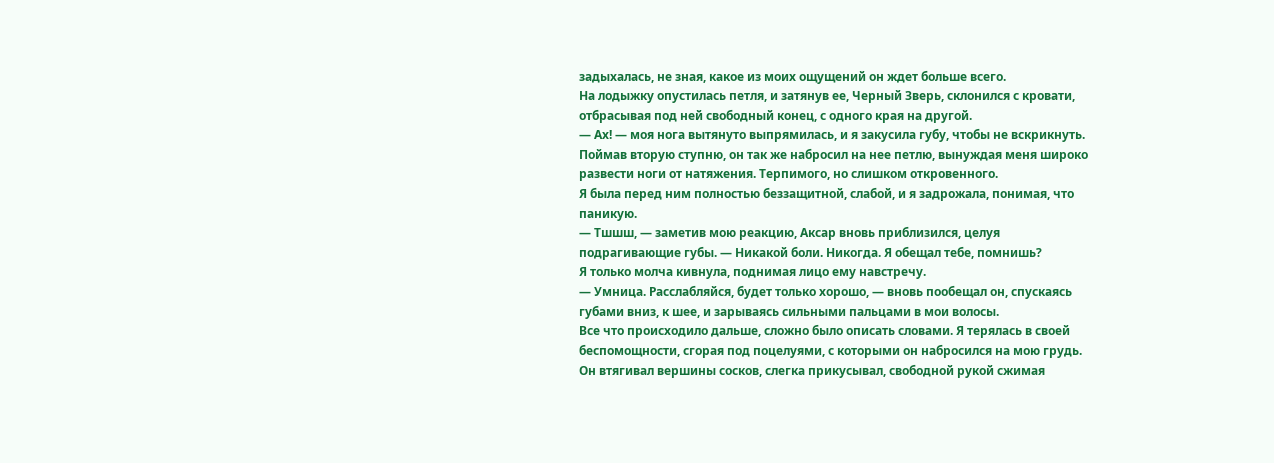задыхалась, не зная, какое из моих ощущений он ждет больше всего.
На лодыжку опустилась петля, и затянув ее, Черный Зверь, склонился с кровати, отбрасывая под ней свободный конец, с одного края на другой.
— Ах! — моя нога вытянуто выпрямилась, и я закусила губу, чтобы не вскрикнуть.
Поймав вторую ступню, он так же набросил на нее петлю, вынуждая меня широко развести ноги от натяжения. Терпимого, но слишком откровенного.
Я была перед ним полностью беззащитной, слабой, и я задрожала, понимая, что паникую.
— Тшшш, — заметив мою реакцию, Аксар вновь приблизился, целуя подрагивающие губы. — Никакой боли. Никогда. Я обещал тебе, помнишь?
Я только молча кивнула, поднимая лицо ему навстречу.
— Умница. Расслабляйся, будет только хорошо, — вновь пообещал он, спускаясь губами вниз, к шее, и зарываясь сильными пальцами в мои волосы.
Все что происходило дальше, сложно было описать словами. Я терялась в своей беспомощности, сгорая под поцелуями, с которыми он набросился на мою грудь. Он втягивал вершины сосков, слегка прикусывал, свободной рукой сжимая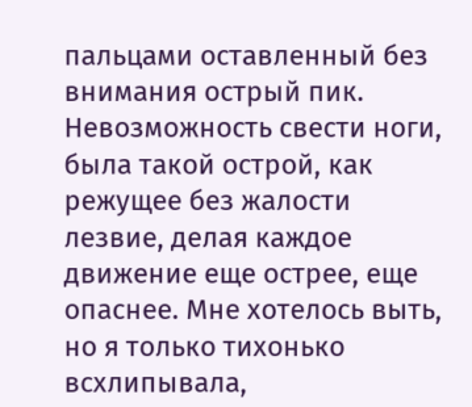пальцами оставленный без внимания острый пик.
Невозможность свести ноги, была такой острой, как режущее без жалости лезвие, делая каждое движение еще острее, еще опаснее. Мне хотелось выть, но я только тихонько всхлипывала,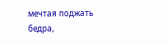мечтая поджать бедра,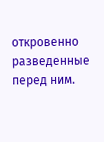откровенно разведенные перед ним.